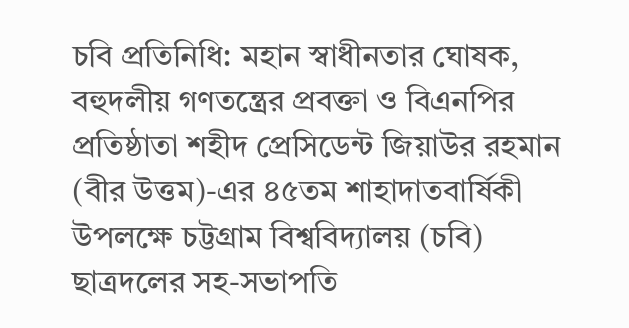চবি প্রতিনিধি: মহান স্বাধীনতার ঘোষক, বহুদলীয় গণতন্ত্রের প্রবক্তা ও বিএনপির প্রতিষ্ঠাতা শহীদ প্রেসিডেন্ট জিয়াউর রহমান (বীর উত্তম)-এর ৪৫তম শাহাদাতবার্ষিকী উপলক্ষে চট্টগ্রাম বিশ্ববিদ্যালয় (চবি) ছাত্রদলের সহ-সভাপতি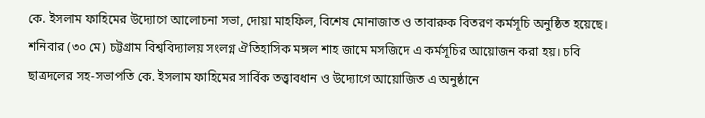কে. ইসলাম ফাহিমের উদ্যোগে আলোচনা সভা, দোয়া মাহফিল, বিশেষ মোনাজাত ও তাবারুক বিতরণ কর্মসূচি অনুষ্ঠিত হয়েছে।
শনিবার (৩০ মে) চট্টগ্রাম বিশ্ববিদ্যালয় সংলগ্ন ঐতিহাসিক মঙ্গল শাহ জামে মসজিদে এ কর্মসূচির আয়োজন করা হয়। চবি ছাত্রদলের সহ-সভাপতি কে. ইসলাম ফাহিমের সার্বিক তত্ত্বাবধান ও উদ্যোগে আয়োজিত এ অনুষ্ঠানে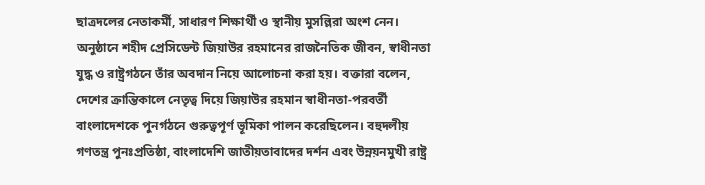ছাত্রদলের নেতাকর্মী, সাধারণ শিক্ষার্থী ও স্থানীয় মুসল্লিরা অংশ নেন।
অনুষ্ঠানে শহীদ প্রেসিডেন্ট জিয়াউর রহমানের রাজনৈতিক জীবন, স্বাধীনতা যুদ্ধ ও রাষ্ট্রগঠনে তাঁর অবদান নিয়ে আলোচনা করা হয়। বক্তারা বলেন, দেশের ক্রান্তিকালে নেতৃত্ব দিয়ে জিয়াউর রহমান স্বাধীনতা-পরবর্তী বাংলাদেশকে পুনর্গঠনে গুরুত্বপূর্ণ ভূমিকা পালন করেছিলেন। বহুদলীয় গণতন্ত্র পুনঃপ্রতিষ্ঠা, বাংলাদেশি জাতীয়তাবাদের দর্শন এবং উন্নয়নমুখী রাষ্ট্র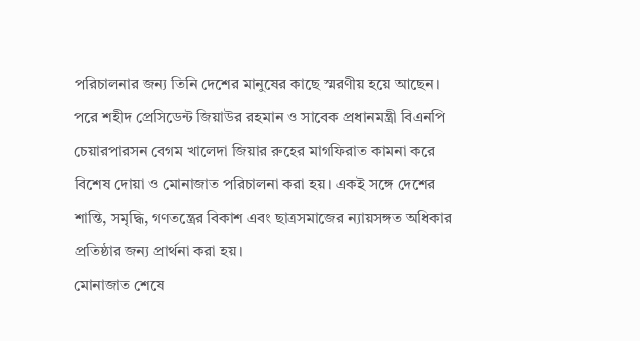পরিচালনার জন্য তিনি দেশের মানুষের কাছে স্মরণীয় হয়ে আছেন।
পরে শহীদ প্রেসিডেন্ট জিয়াউর রহমান ও সাবেক প্রধানমন্ত্রী বিএনপি চেয়ারপারসন বেগম খালেদা জিয়ার রুহের মাগফিরাত কামনা করে বিশেষ দোয়া ও মোনাজাত পরিচালনা করা হয়। একই সঙ্গে দেশের শান্তি, সমৃদ্ধি, গণতন্ত্রের বিকাশ এবং ছাত্রসমাজের ন্যায়সঙ্গত অধিকার প্রতিষ্ঠার জন্য প্রার্থনা করা হয়।
মোনাজাত শেষে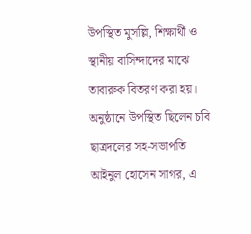উপস্থিত মুসল্লি, শিক্ষার্থী ও স্থানীয় বাসিন্দাদের মাঝে তাবারুক বিতরণ করা হয়।
অনুষ্ঠানে উপস্থিত ছিলেন চবি ছাত্রদলের সহ-সভাপতি আইনুল হোসেন সাগর, এ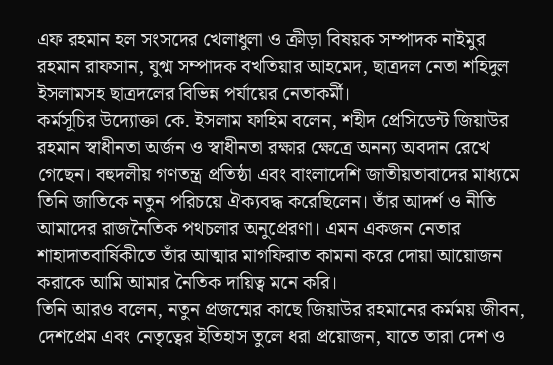এফ রহমান হল সংসদের খেলাধুলা ও ক্রীড়া বিষয়ক সম্পাদক নাইমুর রহমান রাফসান, যুগ্ম সম্পাদক বখতিয়ার আহমেদ, ছাত্রদল নেতা শহিদুল ইসলামসহ ছাত্রদলের বিভিন্ন পর্যায়ের নেতাকর্মী।
কর্মসূচির উদ্যোক্তা কে. ইসলাম ফাহিম বলেন, শহীদ প্রেসিডেন্ট জিয়াউর রহমান স্বাধীনতা অর্জন ও স্বাধীনতা রক্ষার ক্ষেত্রে অনন্য অবদান রেখে গেছেন। বহুদলীয় গণতন্ত্র প্রতিষ্ঠা এবং বাংলাদেশি জাতীয়তাবাদের মাধ্যমে তিনি জাতিকে নতুন পরিচয়ে ঐক্যবদ্ধ করেছিলেন। তাঁর আদর্শ ও নীতি আমাদের রাজনৈতিক পথচলার অনুপ্রেরণা। এমন একজন নেতার শাহাদাতবার্ষিকীতে তাঁর আত্মার মাগফিরাত কামনা করে দোয়া আয়োজন করাকে আমি আমার নৈতিক দায়িত্ব মনে করি।
তিনি আরও বলেন, নতুন প্রজন্মের কাছে জিয়াউর রহমানের কর্মময় জীবন, দেশপ্রেম এবং নেতৃত্বের ইতিহাস তুলে ধরা প্রয়োজন, যাতে তারা দেশ ও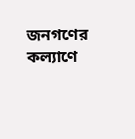জনগণের কল্যাণে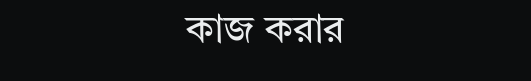কাজ করার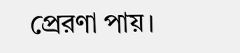প্রেরণা পায়।